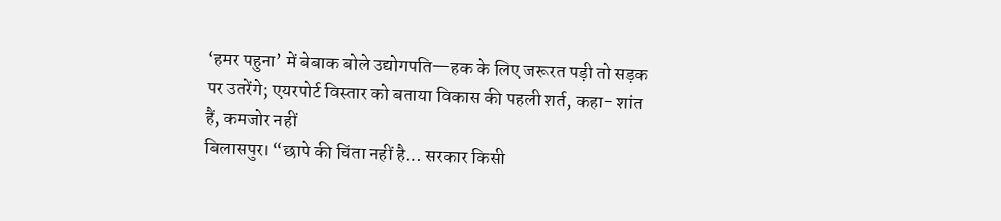‘हमर पहुना’ में बेबाक बोले उद्योगपति—हक के लिए जरूरत पड़ी तो सड़क पर उतरेंगे; एयरपोर्ट विस्तार को बताया विकास की पहली शर्त, कहा- शांत हैं, कमजोर नहीं
बिलासपुर। “छापे की चिंता नहीं है… सरकार किसी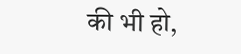की भी हो,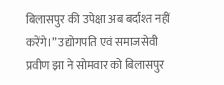बिलासपुर की उपेक्षा अब बर्दाश्त नहीं करेंगे।” उद्योगपति एवं समाजसेवी प्रवीण झा ने सोमवार को बिलासपुर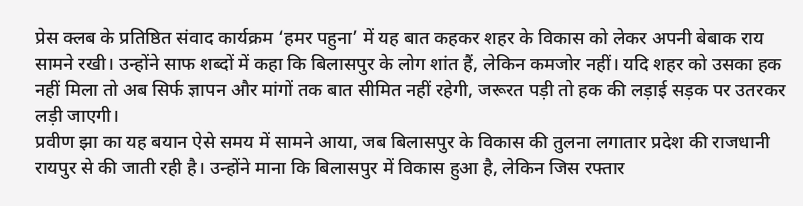प्रेस क्लब के प्रतिष्ठित संवाद कार्यक्रम ‘हमर पहुना’ में यह बात कहकर शहर के विकास को लेकर अपनी बेबाक राय सामने रखी। उन्होंने साफ शब्दों में कहा कि बिलासपुर के लोग शांत हैं, लेकिन कमजोर नहीं। यदि शहर को उसका हक नहीं मिला तो अब सिर्फ ज्ञापन और मांगों तक बात सीमित नहीं रहेगी, जरूरत पड़ी तो हक की लड़ाई सड़क पर उतरकर लड़ी जाएगी।
प्रवीण झा का यह बयान ऐसे समय में सामने आया, जब बिलासपुर के विकास की तुलना लगातार प्रदेश की राजधानी रायपुर से की जाती रही है। उन्होंने माना कि बिलासपुर में विकास हुआ है, लेकिन जिस रफ्तार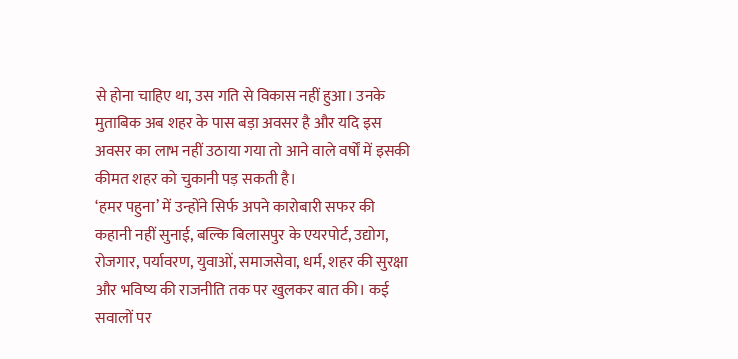से होना चाहिए था, उस गति से विकास नहीं हुआ। उनके मुताबिक अब शहर के पास बड़ा अवसर है और यदि इस अवसर का लाभ नहीं उठाया गया तो आने वाले वर्षों में इसकी कीमत शहर को चुकानी पड़ सकती है।
‘हमर पहुना’ में उन्होंने सिर्फ अपने कारोबारी सफर की कहानी नहीं सुनाई, बल्कि बिलासपुर के एयरपोर्ट, उद्योग, रोजगार, पर्यावरण, युवाओं, समाजसेवा, धर्म, शहर की सुरक्षा और भविष्य की राजनीति तक पर खुलकर बात की। कई सवालों पर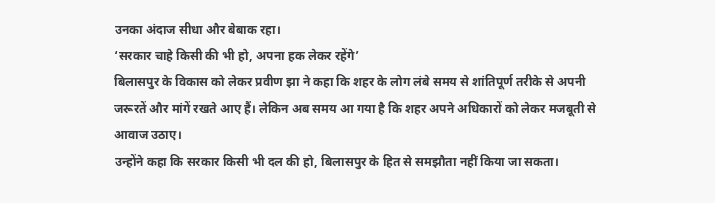उनका अंदाज सीधा और बेबाक रहा।
‘सरकार चाहे किसी की भी हो, अपना हक लेकर रहेंगे’
बिलासपुर के विकास को लेकर प्रवीण झा ने कहा कि शहर के लोग लंबे समय से शांतिपूर्ण तरीके से अपनी जरूरतें और मांगें रखते आए हैं। लेकिन अब समय आ गया है कि शहर अपने अधिकारों को लेकर मजबूती से आवाज उठाए।
उन्होंने कहा कि सरकार किसी भी दल की हो, बिलासपुर के हित से समझौता नहीं किया जा सकता।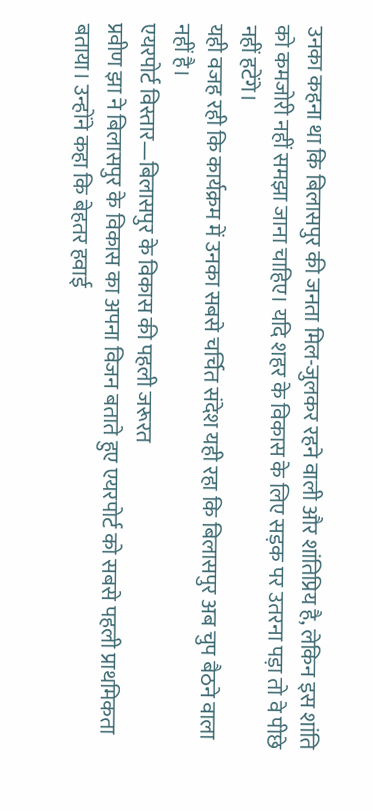उनका कहना था कि बिलासपुर की जनता मिल-जुलकर रहने वाली और शांतिप्रिय है, लेकिन इस शांति को कमजोरी नहीं समझा जाना चाहिए। यदि शहर के विकास के लिए सड़क पर उतरना पड़ा तो वे पीछे नहीं हटेंगे।
यही वजह रही कि कार्यक्रम में उनका सबसे चर्चित संदेश यही रहा कि बिलासपुर अब चुप बैठने वाला नहीं है।
एयरपोर्ट विस्तार—बिलासपुर के विकास की पहली जरूरत
प्रवीण झा ने बिलासपुर के विकास का अपना विजन बताते हुए एयरपोर्ट को सबसे पहली प्राथमिकता बताया। उन्होंने कहा कि बेहतर हवाई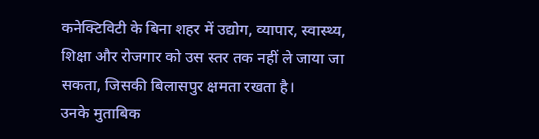कनेक्टिविटी के बिना शहर में उद्योग, व्यापार, स्वास्थ्य, शिक्षा और रोजगार को उस स्तर तक नहीं ले जाया जा सकता, जिसकी बिलासपुर क्षमता रखता है।
उनके मुताबिक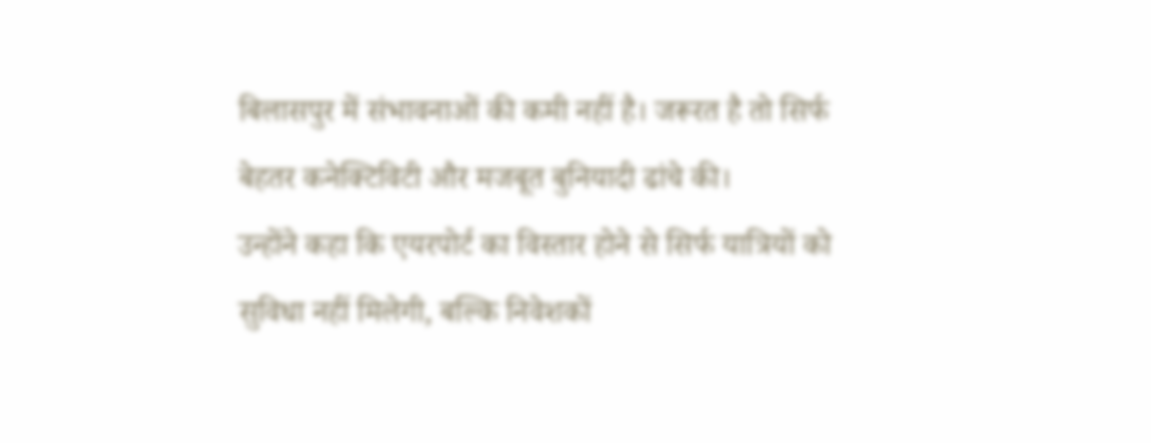बिलासपुर में संभावनाओं की कमी नहीं है। जरूरत है तो सिर्फ बेहतर कनेक्टिविटी और मजबूत बुनियादी ढांचे की।
उन्होंने कहा कि एयरपोर्ट का विस्तार होने से सिर्फ यात्रियों को सुविधा नहीं मिलेगी, बल्कि निवेशकों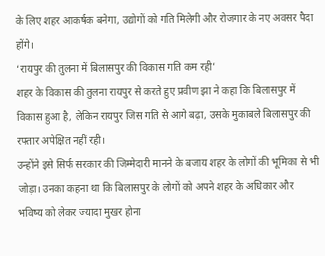के लिए शहर आकर्षक बनेगा, उद्योगों को गति मिलेगी और रोजगार के नए अवसर पैदा होंगे।
‘रायपुर की तुलना में बिलासपुर की विकास गति कम रही’
शहर के विकास की तुलना रायपुर से करते हुए प्रवीण झा ने कहा कि बिलासपुर में विकास हुआ है, लेकिन रायपुर जिस गति से आगे बढ़ा, उसके मुकाबले बिलासपुर की रफ्तार अपेक्षित नहीं रही।
उन्होंने इसे सिर्फ सरकार की जिम्मेदारी मानने के बजाय शहर के लोगों की भूमिका से भी जोड़ा। उनका कहना था कि बिलासपुर के लोगों को अपने शहर के अधिकार और भविष्य को लेकर ज्यादा मुखर होना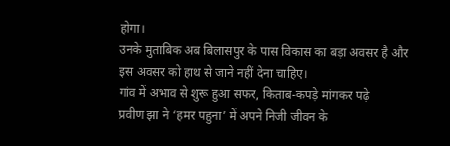होगा।
उनके मुताबिक अब बिलासपुर के पास विकास का बड़ा अवसर है और इस अवसर को हाथ से जाने नहीं देना चाहिए।
गांव में अभाव से शुरू हुआ सफर, किताब-कपड़े मांगकर पढ़े
प्रवीण झा ने ‘हमर पहुना’ में अपने निजी जीवन के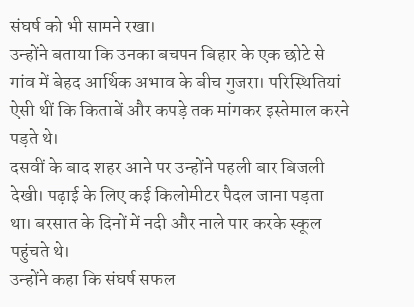संघर्ष को भी सामने रखा।
उन्होंने बताया कि उनका बचपन बिहार के एक छोटे से गांव में बेहद आर्थिक अभाव के बीच गुजरा। परिस्थितियां ऐसी थीं कि किताबें और कपड़े तक मांगकर इस्तेमाल करने पड़ते थे।
दसवीं के बाद शहर आने पर उन्होंने पहली बार बिजली देखी। पढ़ाई के लिए कई किलोमीटर पैदल जाना पड़ता था। बरसात के दिनों में नदी और नाले पार करके स्कूल पहुंचते थे।
उन्होंने कहा कि संघर्ष सफल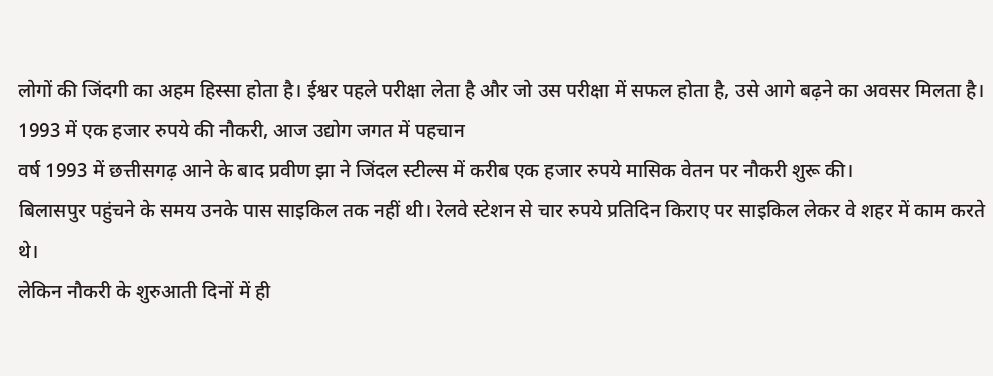लोगों की जिंदगी का अहम हिस्सा होता है। ईश्वर पहले परीक्षा लेता है और जो उस परीक्षा में सफल होता है, उसे आगे बढ़ने का अवसर मिलता है।
1993 में एक हजार रुपये की नौकरी, आज उद्योग जगत में पहचान
वर्ष 1993 में छत्तीसगढ़ आने के बाद प्रवीण झा ने जिंदल स्टील्स में करीब एक हजार रुपये मासिक वेतन पर नौकरी शुरू की।
बिलासपुर पहुंचने के समय उनके पास साइकिल तक नहीं थी। रेलवे स्टेशन से चार रुपये प्रतिदिन किराए पर साइकिल लेकर वे शहर में काम करते थे।
लेकिन नौकरी के शुरुआती दिनों में ही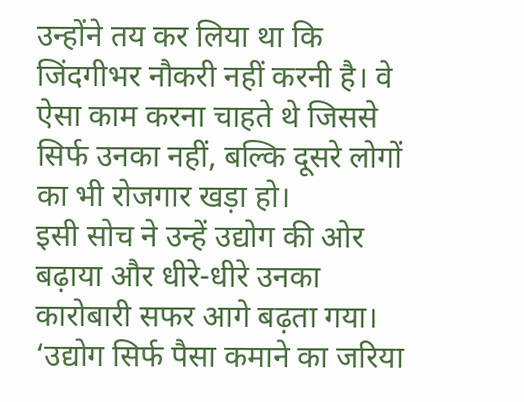उन्होंने तय कर लिया था कि जिंदगीभर नौकरी नहीं करनी है। वे ऐसा काम करना चाहते थे जिससे सिर्फ उनका नहीं, बल्कि दूसरे लोगों का भी रोजगार खड़ा हो।
इसी सोच ने उन्हें उद्योग की ओर बढ़ाया और धीरे-धीरे उनका कारोबारी सफर आगे बढ़ता गया।
‘उद्योग सिर्फ पैसा कमाने का जरिया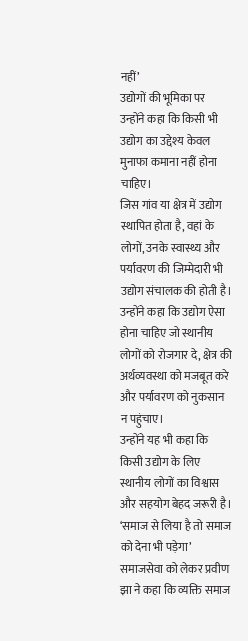नहीं’
उद्योगों की भूमिका पर उन्होंने कहा कि किसी भी उद्योग का उद्देश्य केवल मुनाफा कमाना नहीं होना चाहिए।
जिस गांव या क्षेत्र में उद्योग स्थापित होता है, वहां के लोगों, उनके स्वास्थ्य और पर्यावरण की जिम्मेदारी भी उद्योग संचालक की होती है।
उन्होंने कहा कि उद्योग ऐसा होना चाहिए जो स्थानीय लोगों को रोजगार दे, क्षेत्र की अर्थव्यवस्था को मजबूत करे और पर्यावरण को नुकसान न पहुंचाए।
उन्होंने यह भी कहा कि किसी उद्योग के लिए स्थानीय लोगों का विश्वास और सहयोग बेहद जरूरी है।
‘समाज से लिया है तो समाज को देना भी पड़ेगा’
समाजसेवा को लेकर प्रवीण झा ने कहा कि व्यक्ति समाज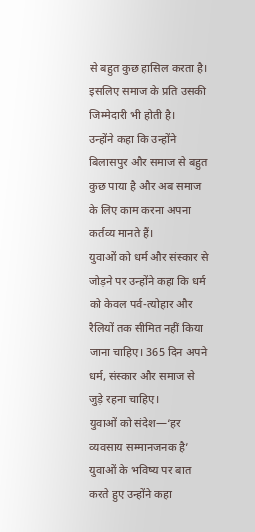से बहुत कुछ हासिल करता है। इसलिए समाज के प्रति उसकी जिम्मेदारी भी होती है।
उन्होंने कहा कि उन्होंने बिलासपुर और समाज से बहुत कुछ पाया है और अब समाज के लिए काम करना अपना कर्तव्य मानते हैं।
युवाओं को धर्म और संस्कार से जोड़ने पर उन्होंने कहा कि धर्म को केवल पर्व-त्योहार और रैलियों तक सीमित नहीं किया जाना चाहिए। 365 दिन अपने धर्म, संस्कार और समाज से जुड़े रहना चाहिए।
युवाओं को संदेश—‘हर व्यवसाय सम्मानजनक है’
युवाओं के भविष्य पर बात करते हुए उन्होंने कहा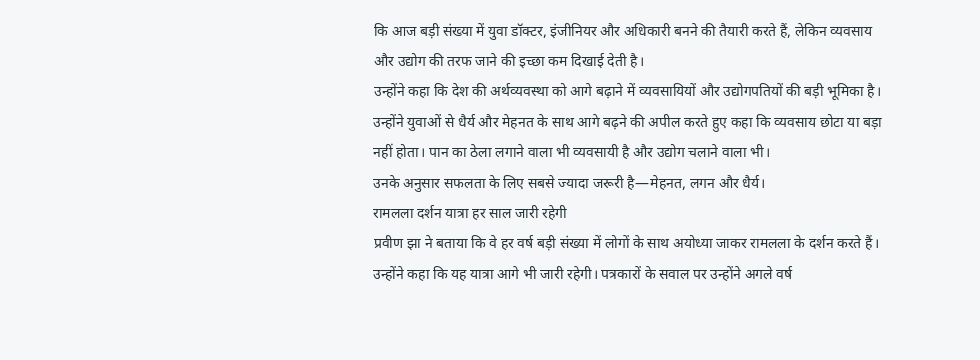कि आज बड़ी संख्या में युवा डॉक्टर, इंजीनियर और अधिकारी बनने की तैयारी करते हैं, लेकिन व्यवसाय और उद्योग की तरफ जाने की इच्छा कम दिखाई देती है।
उन्होंने कहा कि देश की अर्थव्यवस्था को आगे बढ़ाने में व्यवसायियों और उद्योगपतियों की बड़ी भूमिका है।
उन्होंने युवाओं से धैर्य और मेहनत के साथ आगे बढ़ने की अपील करते हुए कहा कि व्यवसाय छोटा या बड़ा नहीं होता। पान का ठेला लगाने वाला भी व्यवसायी है और उद्योग चलाने वाला भी।
उनके अनुसार सफलता के लिए सबसे ज्यादा जरूरी है—मेहनत, लगन और धैर्य।
रामलला दर्शन यात्रा हर साल जारी रहेगी
प्रवीण झा ने बताया कि वे हर वर्ष बड़ी संख्या में लोगों के साथ अयोध्या जाकर रामलला के दर्शन करते हैं।
उन्होंने कहा कि यह यात्रा आगे भी जारी रहेगी। पत्रकारों के सवाल पर उन्होंने अगले वर्ष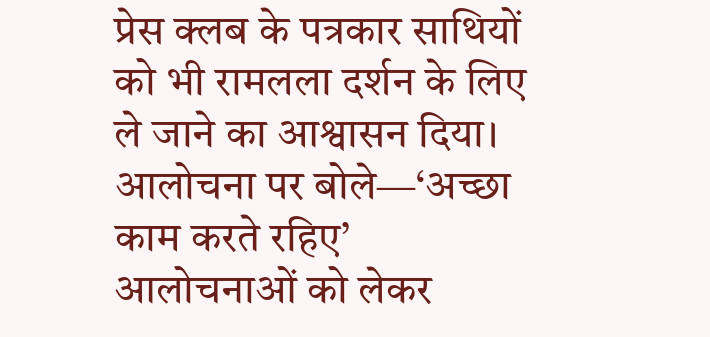प्रेस क्लब के पत्रकार साथियों को भी रामलला दर्शन के लिए ले जाने का आश्वासन दिया।
आलोचना पर बोले—‘अच्छा काम करते रहिए’
आलोचनाओं को लेकर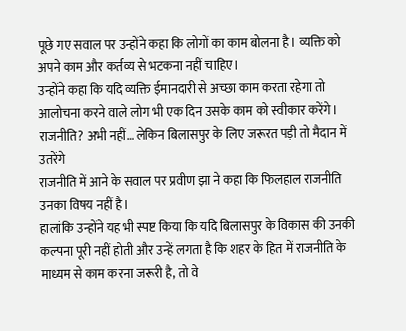पूछे गए सवाल पर उन्होंने कहा कि लोगों का काम बोलना है। व्यक्ति को अपने काम और कर्तव्य से भटकना नहीं चाहिए।
उन्होंने कहा कि यदि व्यक्ति ईमानदारी से अच्छा काम करता रहेगा तो आलोचना करने वाले लोग भी एक दिन उसके काम को स्वीकार करेंगे।
राजनीति? अभी नहीं… लेकिन बिलासपुर के लिए जरूरत पड़ी तो मैदान में उतरेंगे
राजनीति में आने के सवाल पर प्रवीण झा ने कहा कि फिलहाल राजनीति उनका विषय नहीं है।
हालांकि उन्होंने यह भी स्पष्ट किया कि यदि बिलासपुर के विकास की उनकी कल्पना पूरी नहीं होती और उन्हें लगता है कि शहर के हित में राजनीति के माध्यम से काम करना जरूरी है, तो वे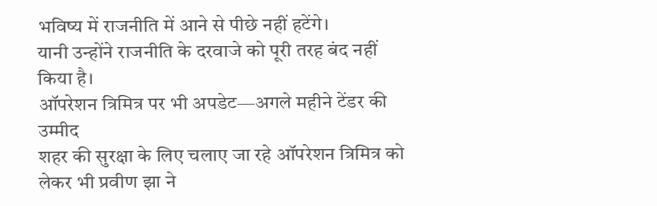भविष्य में राजनीति में आने से पीछे नहीं हटेंगे।
यानी उन्होंने राजनीति के दरवाजे को पूरी तरह बंद नहीं किया है।
ऑपरेशन त्रिमित्र पर भी अपडेट—अगले महीने टेंडर की उम्मीद
शहर की सुरक्षा के लिए चलाए जा रहे ऑपरेशन त्रिमित्र को लेकर भी प्रवीण झा ने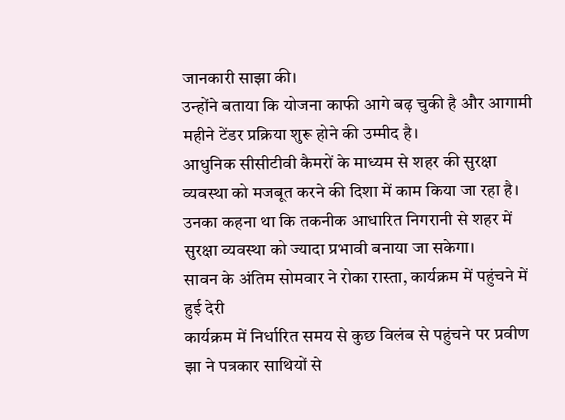जानकारी साझा की।
उन्होंने बताया कि योजना काफी आगे बढ़ चुकी है और आगामी महीने टेंडर प्रक्रिया शुरू होने की उम्मीद है।
आधुनिक सीसीटीवी कैमरों के माध्यम से शहर की सुरक्षा व्यवस्था को मजबूत करने की दिशा में काम किया जा रहा है। उनका कहना था कि तकनीक आधारित निगरानी से शहर में सुरक्षा व्यवस्था को ज्यादा प्रभावी बनाया जा सकेगा।
सावन के अंतिम सोमवार ने रोका रास्ता, कार्यक्रम में पहुंचने में हुई देरी
कार्यक्रम में निर्धारित समय से कुछ विलंब से पहुंचने पर प्रवीण झा ने पत्रकार साथियों से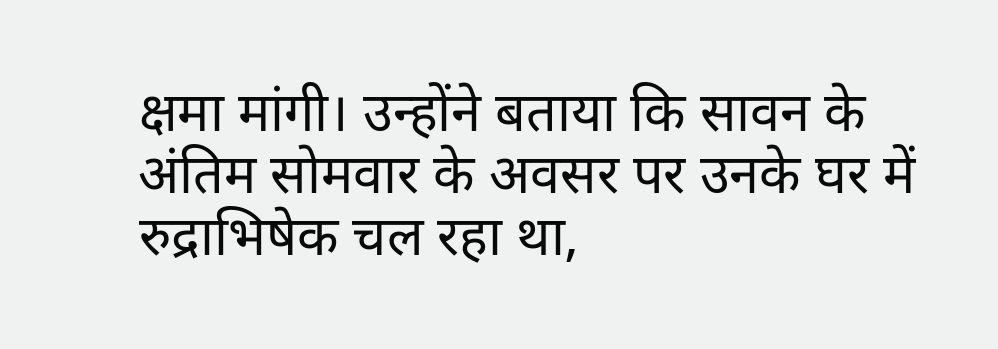क्षमा मांगी। उन्होंने बताया कि सावन के अंतिम सोमवार के अवसर पर उनके घर में रुद्राभिषेक चल रहा था,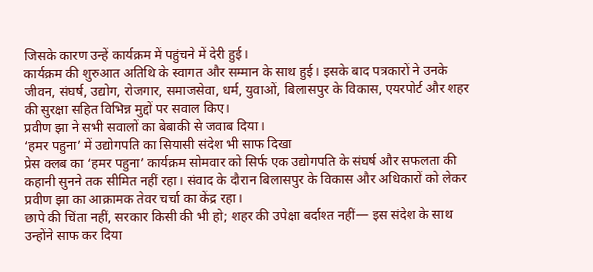जिसके कारण उन्हें कार्यक्रम में पहुंचने में देरी हुई।
कार्यक्रम की शुरुआत अतिथि के स्वागत और सम्मान के साथ हुई। इसके बाद पत्रकारों ने उनके जीवन, संघर्ष, उद्योग, रोजगार, समाजसेवा, धर्म, युवाओं, बिलासपुर के विकास, एयरपोर्ट और शहर की सुरक्षा सहित विभिन्न मुद्दों पर सवाल किए।
प्रवीण झा ने सभी सवालों का बेबाकी से जवाब दिया।
‘हमर पहुना’ में उद्योगपति का सियासी संदेश भी साफ दिखा
प्रेस क्लब का ‘हमर पहुना’ कार्यक्रम सोमवार को सिर्फ एक उद्योगपति के संघर्ष और सफलता की कहानी सुनने तक सीमित नहीं रहा। संवाद के दौरान बिलासपुर के विकास और अधिकारों को लेकर प्रवीण झा का आक्रामक तेवर चर्चा का केंद्र रहा।
छापे की चिंता नहीं, सरकार किसी की भी हो; शहर की उपेक्षा बर्दाश्त नहीं— इस संदेश के साथ उन्होंने साफ कर दिया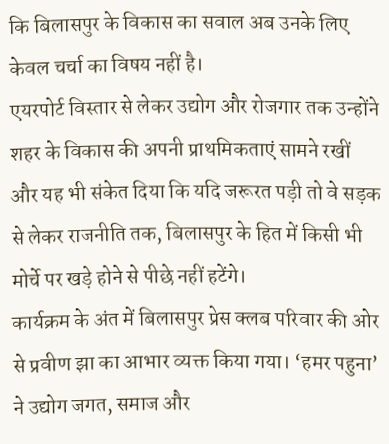कि बिलासपुर के विकास का सवाल अब उनके लिए केवल चर्चा का विषय नहीं है।
एयरपोर्ट विस्तार से लेकर उद्योग और रोजगार तक उन्होंने शहर के विकास की अपनी प्राथमिकताएं सामने रखीं और यह भी संकेत दिया कि यदि जरूरत पड़ी तो वे सड़क से लेकर राजनीति तक, बिलासपुर के हित में किसी भी मोर्चे पर खड़े होने से पीछे नहीं हटेंगे।
कार्यक्रम के अंत में बिलासपुर प्रेस क्लब परिवार की ओर से प्रवीण झा का आभार व्यक्त किया गया। ‘हमर पहुना’ ने उद्योग जगत, समाज और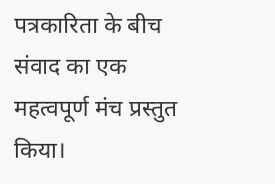पत्रकारिता के बीच संवाद का एक महत्वपूर्ण मंच प्रस्तुत किया।